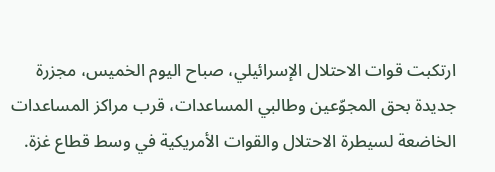ارتكبت قوات الاحتلال الإسرائيلي، صباح اليوم الخميس، مجزرة جديدة بحق المجوّعين وطالبي المساعدات، قرب مراكز المساعدات الخاضعة لسيطرة الاحتلال والقوات الأمريكية في وسط قطاع غزة.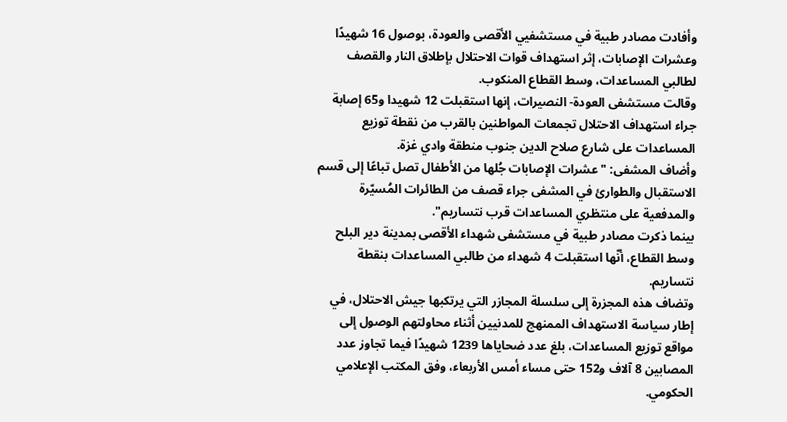وأفادت مصادر طبية في مستشفيي الأقصى والعودة، بوصول 16 شهيدًا وعشرات الإصابات، إثر استهداف قوات الاحتلال بإطلاق النار والقصف لطالبي المساعدات، وسط القطاع المنكوب.
وقالت مستشفى العودة- النصيرات، إنها استقبلت 12 شهيدا و65 إصابة جراء استهداف الاحتلال تجمعات المواطنين بالقرب من نقطة توزيع المساعدات على شارع صلاح الدين جنوب منطقة وادي غزة.
وأضاف المشفى: "عشرات الإصابات جُلها من الأطفال تصل تباعًا إلى قسم الاستقبال والطوارئ في المشفى جراء قصف من الطائرات المُسيّرة والمدفعية على منتظري المساعدات قرب نتساريم".
بينما ذكرت مصادر طبية في مستشفى شهداء الأقصى بمدينة دير البلح وسط القطاع، أنّها استقبلت 4 شهداء من طالبي المساعدات بنقطة نتساريم.
وتضاف هذه المجزرة إلى سلسلة المجازر التي يرتكبها جيش الاحتلال، في إطار سياسة الاستهداف الممنهج للمدنيين أثناء محاولتهم الوصول إلى مواقع توزيع المساعدات، بلغ عدد ضحاياها 1239 شهيدًا فيما تجاوز عدد المصابين 8 آلاف و152 حتى مساء أمس الأربعاء، وفق المكتب الإعلامي الحكومي.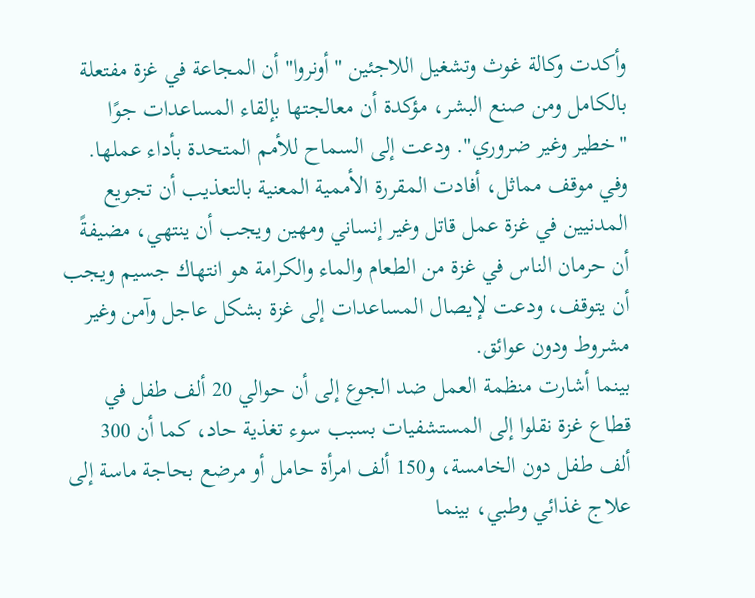وأكدت وكالة غوث وتشغيل اللاجئين "أونروا" أن المجاعة في غزة مفتعلة بالكامل ومن صنع البشر، مؤكدة أن معالجتها بإلقاء المساعدات جوًا "خطير وغير ضروري". ودعت إلى السماح للأمم المتحدة بأداء عملها.
وفي موقف مماثل، أفادت المقررة الأممية المعنية بالتعذيب أن تجويع المدنيين في غزة عمل قاتل وغير إنساني ومهين ويجب أن ينتهي، مضيفةً أن حرمان الناس في غزة من الطعام والماء والكرامة هو انتهاك جسيم ويجب أن يتوقف، ودعت لإيصال المساعدات إلى غزة بشكل عاجل وآمن وغير مشروط ودون عوائق.
بينما أشارت منظمة العمل ضد الجوع إلى أن حوالي 20 ألف طفل في قطاع غزة نقلوا إلى المستشفيات بسبب سوء تغذية حاد، كما أن 300 ألف طفل دون الخامسة، و150 ألف امرأة حامل أو مرضع بحاجة ماسة إلى علاج غذائي وطبي، بينما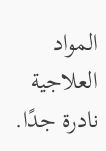المواد العلاجية نادرة جدًا.